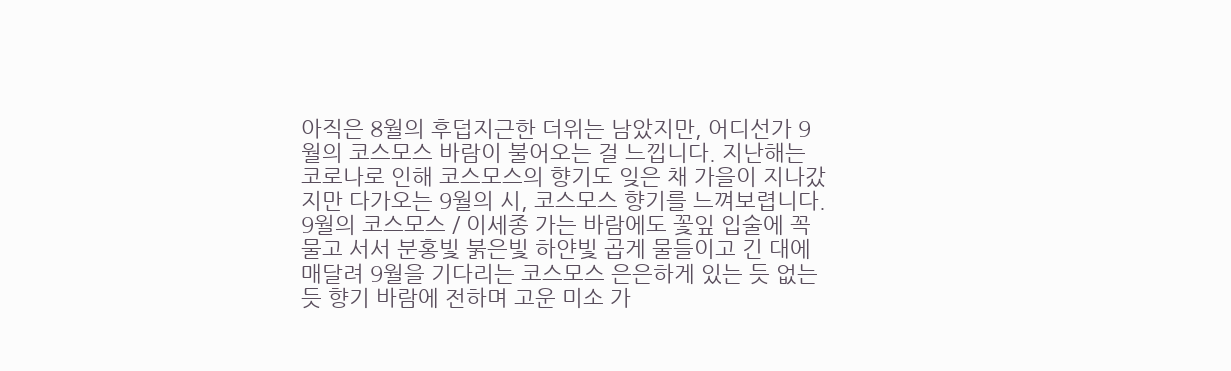아직은 8월의 후덥지근한 더위는 남았지만, 어디선가 9월의 코스모스 바람이 불어오는 걸 느낍니다. 지난해는 코로나로 인해 코스모스의 향기도 잊은 채 가을이 지나갔지만 다가오는 9월의 시, 코스모스 향기를 느껴보렵니다. 9월의 코스모스 / 이세종 가는 바람에도 꽃잎 입술에 꼭 물고 서서 분홍빛 붉은빛 하얀빛 곱게 물들이고 긴 대에 매달려 9월을 기다리는 코스모스 은은하게 있는 듯 없는 듯 향기 바람에 전하며 고운 미소 가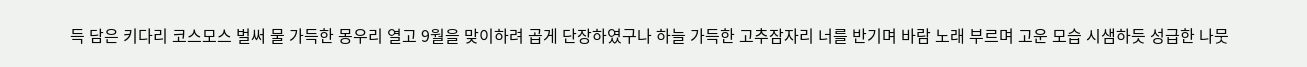득 담은 키다리 코스모스 벌써 물 가득한 몽우리 열고 9월을 맞이하려 곱게 단장하였구나 하늘 가득한 고추잠자리 너를 반기며 바람 노래 부르며 고운 모습 시샘하듯 성급한 나뭇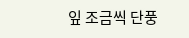잎 조금씩 단풍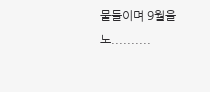물들이며 9월을 노..........